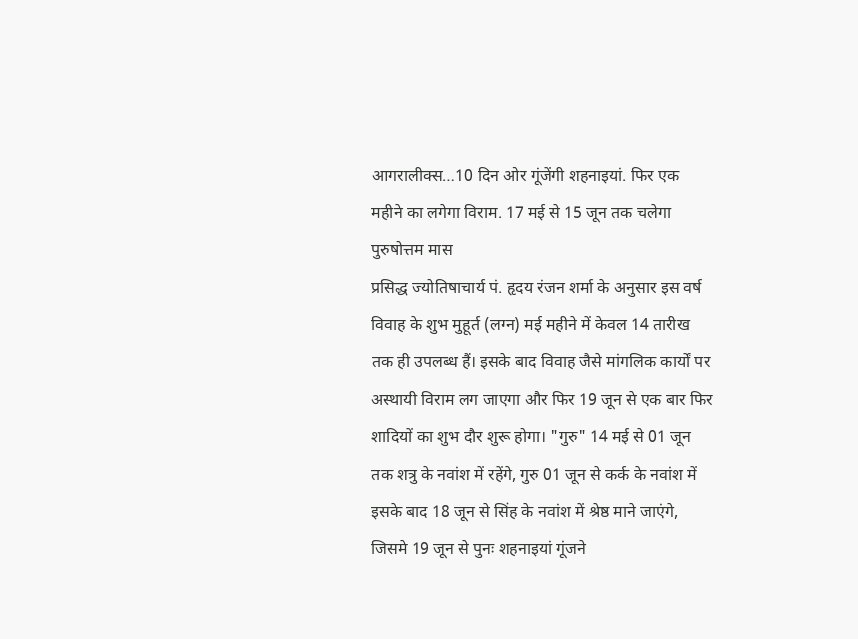आगरालीक्स…10 दिन ओर गूंजेंगी शहनाइयां. फिर एक महीने का लगेगा विराम. 17 मई से 15 जून तक चलेगा पुरुषोत्तम मास
प्रसिद्ध ज्योतिषाचार्य पं. हृदय रंजन शर्मा के अनुसार इस वर्ष विवाह के शुभ मुहूर्त (लग्न) मई महीने में केवल 14 तारीख तक ही उपलब्ध हैं। इसके बाद विवाह जैसे मांगलिक कार्यों पर अस्थायी विराम लग जाएगा और फिर 19 जून से एक बार फिर शादियों का शुभ दौर शुरू होगा। "गुरु" 14 मई से 01 जून तक शत्रु के नवांश में रहेंगे, गुरु 01 जून से कर्क के नवांश में इसके बाद 18 जून से सिंह के नवांश में श्रेष्ठ माने जाएंगे, जिसमे 19 जून से पुनः शहनाइयां गूंजने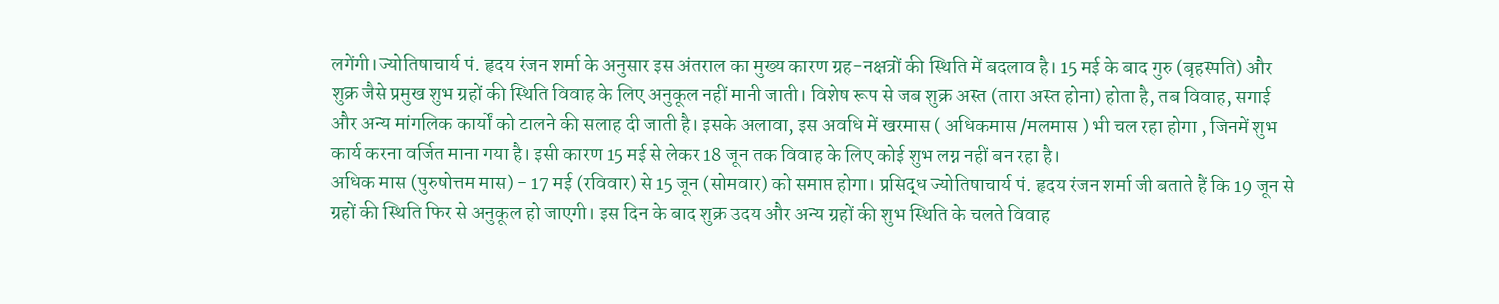लगेंगी।ज्योतिषाचार्य पं. हृदय रंजन शर्मा के अनुसार इस अंतराल का मुख्य कारण ग्रह-नक्षत्रों की स्थिति में बदलाव है। 15 मई के बाद गुरु (बृहस्पति) और शुक्र जैसे प्रमुख शुभ ग्रहों की स्थिति विवाह के लिए अनुकूल नहीं मानी जाती। विशेष रूप से जब शुक्र अस्त (तारा अस्त होना) होता है, तब विवाह, सगाई और अन्य मांगलिक कार्यों को टालने की सलाह दी जाती है। इसके अलावा, इस अवधि में खरमास ( अधिकमास /मलमास ) भी चल रहा होगा , जिनमें शुभ कार्य करना वर्जित माना गया है। इसी कारण 15 मई से लेकर 18 जून तक विवाह के लिए कोई शुभ लग्न नहीं बन रहा है।
अधिक मास (पुरुषोत्तम मास) - 17 मई (रविवार) से 15 जून (सोमवार) को समाप्त होगा। प्रसिद्ध ज्योतिषाचार्य पं. हृदय रंजन शर्मा जी बताते हैं कि 19 जून से ग्रहों की स्थिति फिर से अनुकूल हो जाएगी। इस दिन के बाद शुक्र उदय और अन्य ग्रहों की शुभ स्थिति के चलते विवाह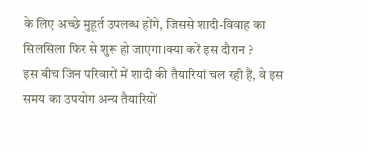के लिए अच्छे मुहूर्त उपलब्ध होंगे, जिससे शादी-विवाह का सिलसिला फिर से शुरू हो जाएगा।क्या करें इस दौरान ?
इस बीच जिन परिवारों में शादी की तैयारियां चल रही हैं, वे इस समय का उपयोग अन्य तैयारियों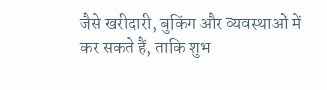जैसे खरीदारी, बुकिंग और व्यवस्थाओं में कर सकते हैं, ताकि शुभ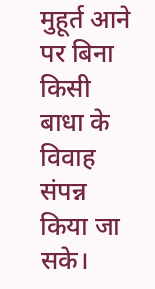मुहूर्त आने पर बिना किसी बाधा के विवाह संपन्न किया जा सके।